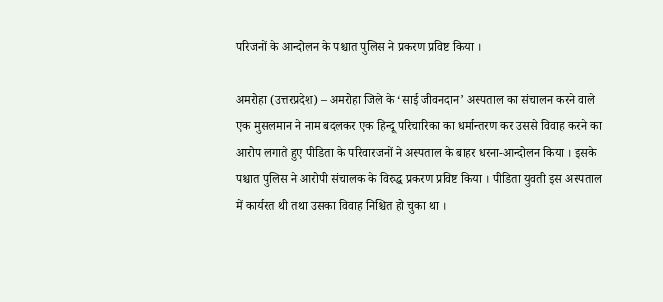परिजनों के आन्दोलन के पश्चात पुलिस ने प्रकरण प्रविष्ट किया ।

अमरोहा (उत्तरप्रदेश) – अमरोहा जिले के ‘साई जीवनदान’ अस्पताल का संचालन करने वाले एक मुसलमान ने नाम बदलकर एक हिन्दू परिचारिका का धर्मान्तरण कर उससे विवाह करने का आरोप लगाते हुए पीडिता के परिवारजनों ने अस्पताल के बाहर धरना-आन्दोलन किया । इसके पश्चात पुलिस ने आरोपी संचालक के विरुद्ध प्रकरण प्रविष्ट किया । पीडिता युवती इस अस्पताल में कार्यरत थी तथा उसका विवाह निश्चित हो चुका था ।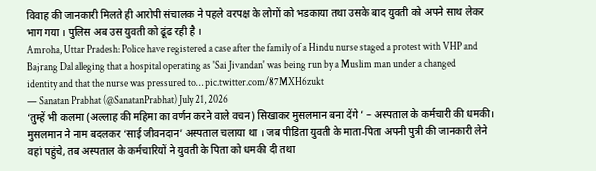विवाह की जानकारी मिलते ही आरोपी संचालक ने पहले वरपक्ष के लोगों को भडकाया तथा उसके बाद युवती को अपने साथ लेकर भाग गया । पुलिस अब उस युवती को ढूंढ रही है ।
Amroha, Uttar Pradesh: Police have registered a case after the family of a Hindu nurse staged a protest with VHP and Bajrang Dal alleging that a hospital operating as 'Sai Jivandan' was being run by a Muslim man under a changed identity and that the nurse was pressured to… pic.twitter.com/87MXH6zukt
— Sanatan Prabhat (@SanatanPrabhat) July 21, 2026
‘तुम्हें भी कलमा (अल्लाह की महिमा का वर्णन करने वाले वचन) सिखाकर मुसलमान बना देंगे ’ – अस्पताल के कर्मचारी की धमकी।
मुसलमान ने नाम बदलकर ‘साई जीवनदान’ अस्पताल चलाया था । जब पीडिता युवती के माता-पिता अपनी पुत्री की जानकारी लेने वहां पहुंचे, तब अस्पताल के कर्मचारियों ने युवती के पिता को धमकी दी तथा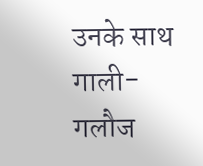उनके साथ गाली-गलौज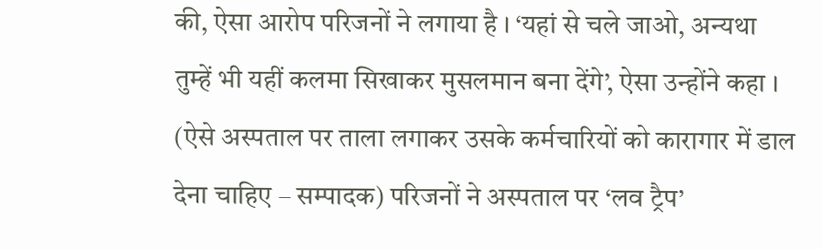की, ऐसा आरोप परिजनों ने लगाया है । ‘यहां से चले जाओ, अन्यथा तुम्हें भी यहीं कलमा सिखाकर मुसलमान बना देंगे’, ऐसा उन्होंने कहा । (ऐसे अस्पताल पर ताला लगाकर उसके कर्मचारियों को कारागार में डाल देना चाहिए – सम्पादक) परिजनों ने अस्पताल पर ‘लव ट्रैप’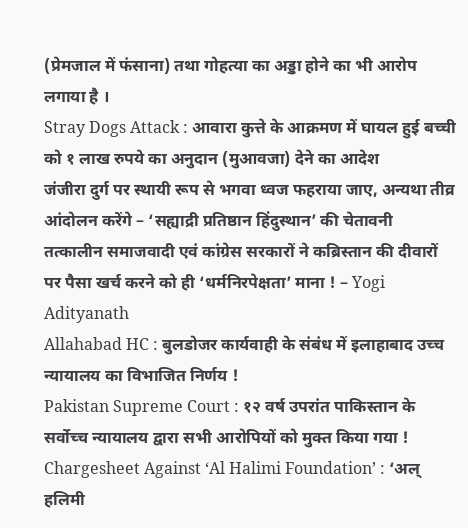(प्रेमजाल में फंसाना) तथा गोहत्या का अड्डा होने का भी आरोप लगाया है ।
Stray Dogs Attack : आवारा कुत्ते के आक्रमण में घायल हुई बच्ची को १ लाख रुपये का अनुदान (मुआवजा) देने का आदेश
जंजीरा दुर्ग पर स्थायी रूप से भगवा ध्वज फहराया जाए, अन्यथा तीव्र आंदोलन करेंगे – ‘सह्याद्री प्रतिष्ठान हिंदुस्थान’ की चेतावनी
तत्कालीन समाजवादी एवं कांग्रेस सरकारों ने कब्रिस्तान की दीवारों पर पैसा खर्च करने को ही ‘धर्मनिरपेक्षता’ माना ! – Yogi Adityanath
Allahabad HC : बुलडोजर कार्यवाही के संबंध में इलाहाबाद उच्च न्यायालय का विभाजित निर्णय !
Pakistan Supreme Court : १२ वर्ष उपरांत पाकिस्तान के सर्वोच्च न्यायालय द्वारा सभी आरोपियों को मुक्त किया गया !
Chargesheet Against ‘Al Halimi Foundation’ : ‘अल् हलिमी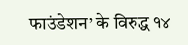फाउंडेशन’ के विरुद्ध १४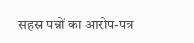सहस्र पन्नों का आरोप-पत्र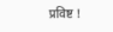प्रविष्ट !